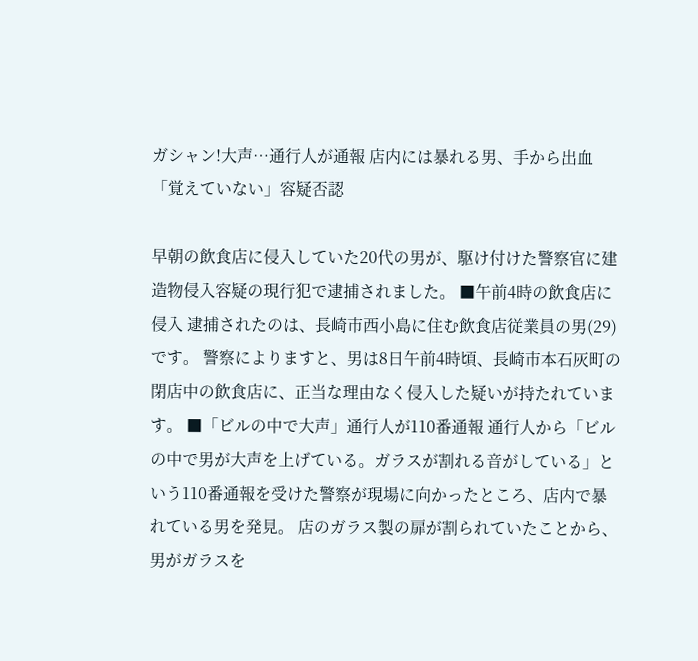ガシャン!大声…通行人が通報 店内には暴れる男、手から出血「覚えていない」容疑否認

早朝の飲食店に侵入していた20代の男が、駆け付けた警察官に建造物侵入容疑の現行犯で逮捕されました。 ■午前4時の飲食店に侵入 逮捕されたのは、長崎市西小島に住む飲食店従業員の男(29)です。 警察によりますと、男は8日午前4時頃、長崎市本石灰町の閉店中の飲食店に、正当な理由なく侵入した疑いが持たれています。 ■「ビルの中で大声」通行人が110番通報 通行人から「ビルの中で男が大声を上げている。ガラスが割れる音がしている」という110番通報を受けた警察が現場に向かったところ、店内で暴れている男を発見。 店のガラス製の扉が割られていたことから、男がガラスを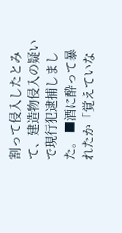割って侵入したとみて、建造物侵入の疑いで現行犯逮捕しました。 ■酒に酔って暴れたか「覚えていな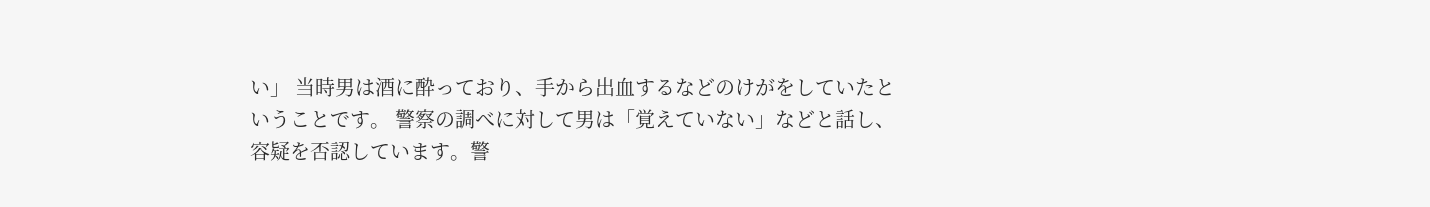い」 当時男は酒に酔っており、手から出血するなどのけがをしていたということです。 警察の調べに対して男は「覚えていない」などと話し、容疑を否認しています。警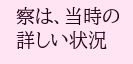察は、当時の詳しい状況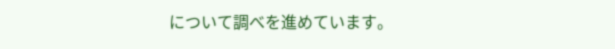について調べを進めています。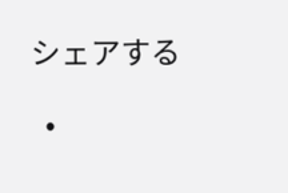シェアする

  •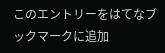このエントリーをはてなブックマークに追加